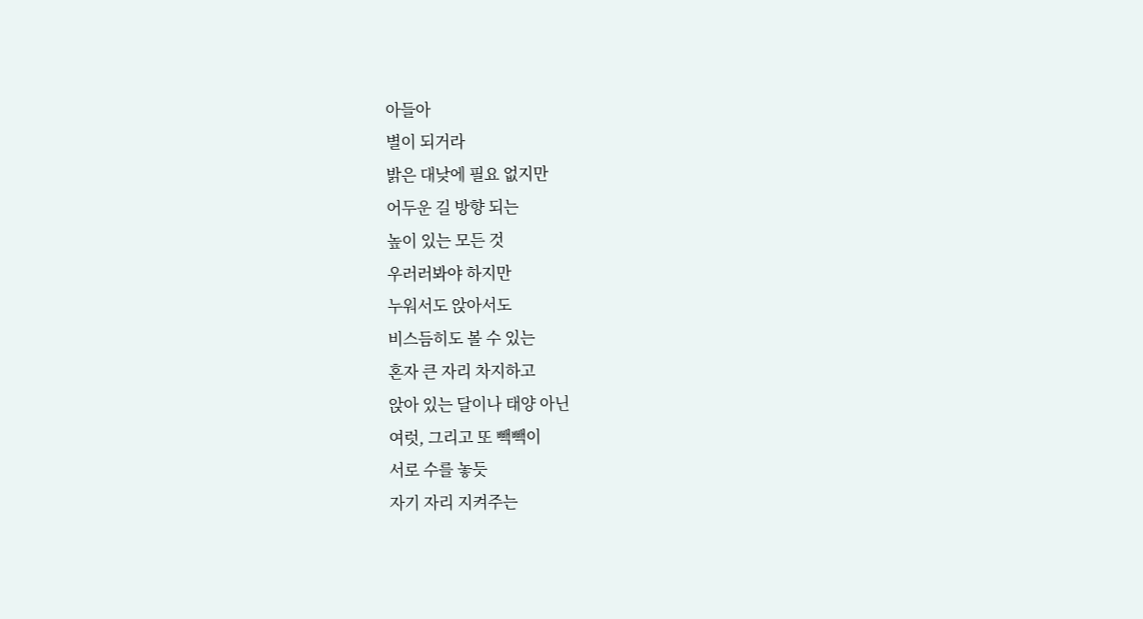아들아
별이 되거라
밝은 대낮에 필요 없지만
어두운 길 방향 되는
높이 있는 모든 것
우러러봐야 하지만
누워서도 앉아서도
비스듬히도 볼 수 있는
혼자 큰 자리 차지하고
앉아 있는 달이나 태양 아닌
여럿, 그리고 또 빽빽이
서로 수를 놓듯
자기 자리 지켜주는